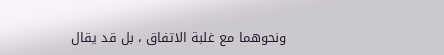ونحوهما مع غلبة الاتفاق ، بل قد يقال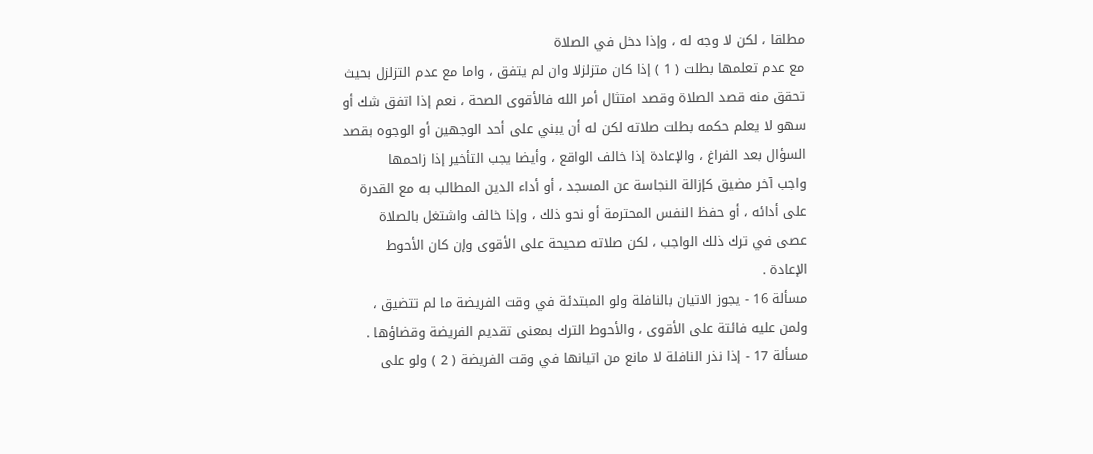مطلقا ، لكن لا وجه له ، وإذا دخل في الصلاة
مع عدم تعلمها بطلت ( 1 ) إذا كان متزلزلا وان لم يتفق ، واما مع عدم التزلزل بحيث
تحقق منه قصد الصلاة وقصد امتثال أمر الله فالأقوى الصحة ، نعم إذا اتفق شك أو
سهو لا يعلم حكمه بطلت صلاته لكن له أن يبني على أحد الوجهين أو الوجوه بقصد
السؤال بعد الفراغ ، والإعادة إذا خالف الواقع ، وأيضا يجب التأخير إذا زاحمها
واجب آخر مضيق كإزالة النجاسة عن المسجد ، أو أداء الدين المطالب به مع القدرة
على أدائه ، أو حفظ النفس المحترمة أو نحو ذلك ، وإذا خالف واشتغل بالصلاة
عصى في ترك ذلك الواجب ، لكن صلاته صحيحة على الأقوى وإن كان الأحوط
الإعادة .
مسألة 16 - يجوز الاتيان بالنافلة ولو المبتدئة في وقت الفريضة ما لم تتضيق ،
ولمن عليه فائتة على الأقوى ، والأحوط الترك بمعنى تقديم الفريضة وقضاؤها .
مسألة 17 - إذا نذر النافلة لا مانع من اتيانها في وقت الفريضة ( 2 ) ولو على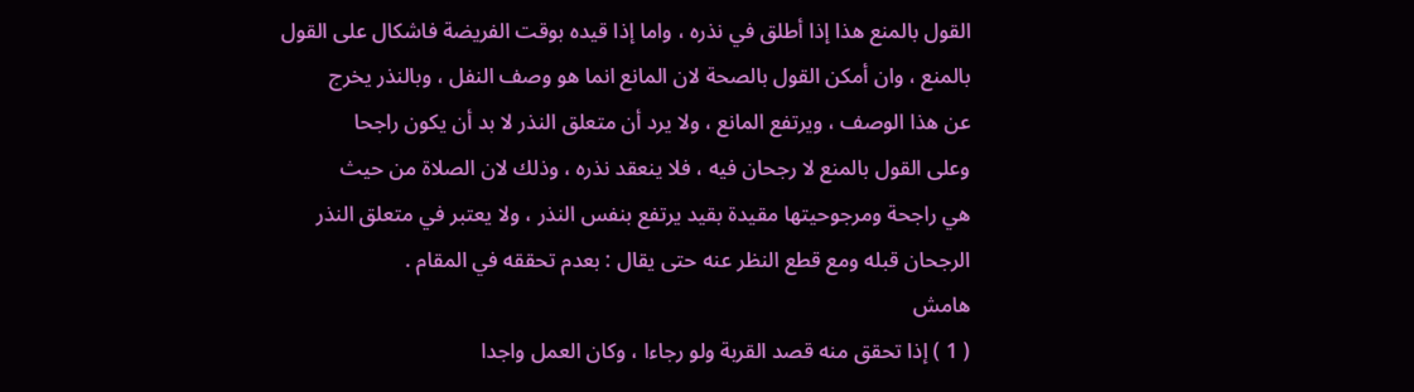القول بالمنع هذا إذا أطلق في نذره ، واما إذا قيده بوقت الفريضة فاشكال على القول
بالمنع ، وان أمكن القول بالصحة لان المانع انما هو وصف النفل ، وبالنذر يخرج
عن هذا الوصف ، ويرتفع المانع ، ولا يرد أن متعلق النذر لا بد أن يكون راجحا
وعلى القول بالمنع لا رجحان فيه ، فلا ينعقد نذره ، وذلك لان الصلاة من حيث
هي راجحة ومرجوحيتها مقيدة بقيد يرتفع بنفس النذر ، ولا يعتبر في متعلق النذر
الرجحان قبله ومع قطع النظر عنه حتى يقال : بعدم تحققه في المقام .
هامش
( 1 ) إذا تحقق منه قصد القربة ولو رجاءا ، وكان العمل واجدا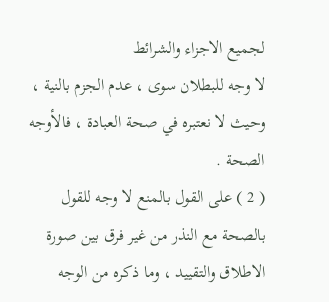لجميع الاجزاء والشرائط
لا وجه للبطلان سوى ، عدم الجزم بالنية ، وحيث لا نعتبره في صحة العبادة ، فالأوجه الصحة .
( 2 ) على القول بالمنع لا وجه للقول بالصحة مع النذر من غير فرق بين صورة
الاطلاق والتقييد ، وما ذكره من الوجه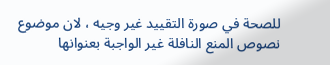للصحة في صورة التقييد غير وجيه ، لان موضوع
نصوص المنع النافلة غير الواجبة بعنوانها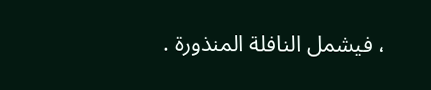، فيشمل النافلة المنذورة .